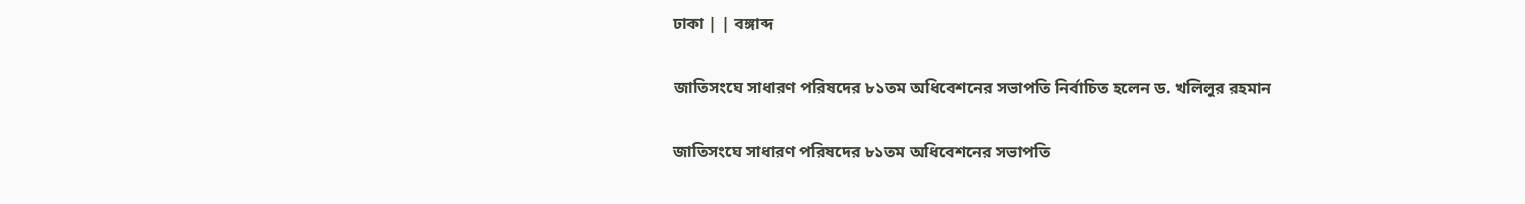ঢাকা | | বঙ্গাব্দ

জাতিসংঘে সাধারণ পরিষদের ৮১তম অধিবেশনের সভাপতি নির্বাচিত হলেন ড. খলিলুর রহমান

জাতিসংঘে সাধারণ পরিষদের ৮১তম অধিবেশনের সভাপতি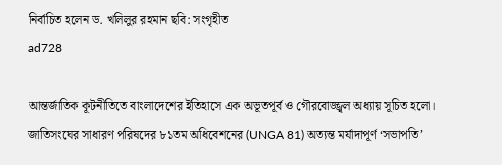নির্বাচিত হলেন ড. খলিলুর রহমান ছবি: সংগৃহীত
ad728

আন্তর্জাতিক কূটনীতিতে বাংলাদেশের ইতিহাসে এক অভূতপূর্ব ও গৌরবোজ্জ্বল অধ্যায় সূচিত হলো। জাতিসংঘের সাধারণ পরিষদের ৮১তম অধিবেশনের (UNGA 81) অত্যন্ত মর্যাদাপূর্ণ ‘সভাপতি’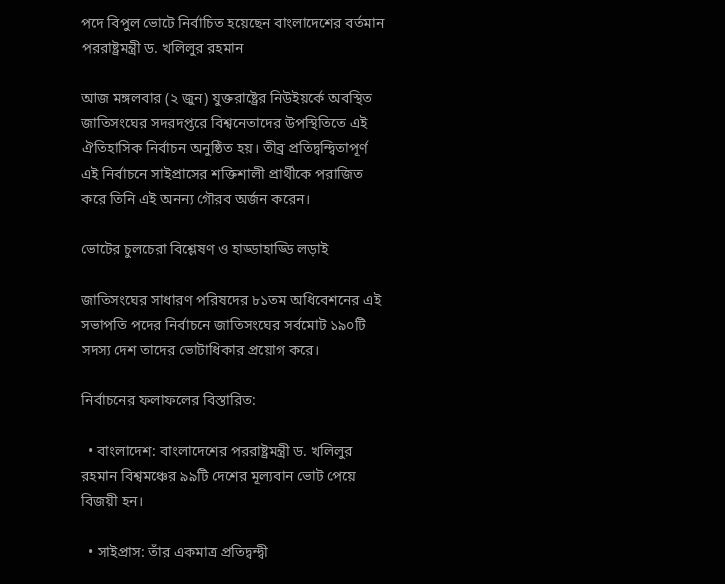পদে বিপুল ভোটে নির্বাচিত হয়েছেন বাংলাদেশের বর্তমান পররাষ্ট্রমন্ত্রী ড. খলিলুর রহমান

আজ মঙ্গলবার (২ জুন) যুক্তরাষ্ট্রের নিউইয়র্কে অবস্থিত জাতিসংঘের সদরদপ্তরে বিশ্বনেতাদের উপস্থিতিতে এই ঐতিহাসিক নির্বাচন অনুষ্ঠিত হয়। তীব্র প্রতিদ্বন্দ্বিতাপূর্ণ এই নির্বাচনে সাইপ্রাসের শক্তিশালী প্রার্থীকে পরাজিত করে তিনি এই অনন্য গৌরব অর্জন করেন।

ভোটের চুলচেরা বিশ্লেষণ ও হাড্ডাহাড্ডি লড়াই

জাতিসংঘের সাধারণ পরিষদের ৮১তম অধিবেশনের এই সভাপতি পদের নির্বাচনে জাতিসংঘের সর্বমোট ১৯০টি সদস্য দেশ তাদের ভোটাধিকার প্রয়োগ করে।

নির্বাচনের ফলাফলের বিস্তারিত:

  • বাংলাদেশ: বাংলাদেশের পররাষ্ট্রমন্ত্রী ড. খলিলুর রহমান বিশ্বমঞ্চের ৯৯টি দেশের মূল্যবান ভোট পেয়ে বিজয়ী হন।

  • সাইপ্রাস: তাঁর একমাত্র প্রতিদ্বন্দ্বী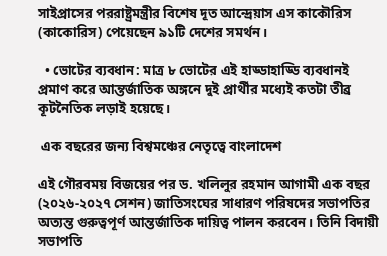সাইপ্রাসের পররাষ্ট্রমন্ত্রীর বিশেষ দূত আন্দ্রেয়াস এস কাকৌরিস (কাকোরিস) পেয়েছেন ৯১টি দেশের সমর্থন।

  • ভোটের ব্যবধান: মাত্র ৮ ভোটের এই হাড্ডাহাড্ডি ব্যবধানই প্রমাণ করে আন্তর্জাতিক অঙ্গনে দুই প্রার্থীর মধ্যেই কতটা তীব্র কূটনৈতিক লড়াই হয়েছে।

 এক বছরের জন্য বিশ্বমঞ্চের নেতৃত্বে বাংলাদেশ

এই গৌরবময় বিজয়ের পর ড. খলিলুর রহমান আগামী এক বছর (২০২৬-২০২৭ সেশন) জাতিসংঘের সাধারণ পরিষদের সভাপতির অত্যন্ত গুরুত্বপূর্ণ আন্তর্জাতিক দায়িত্ব পালন করবেন। তিনি বিদায়ী সভাপতি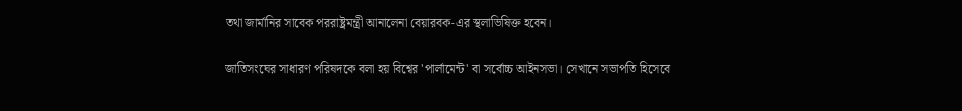তথা জার্মানির সাবেক পররাষ্ট্রমন্ত্রী আনালেনা বেয়ারবক-এর স্থলাভিষিক্ত হবেন।

জাতিসংঘের সাধারণ পরিষদকে বলা হয় বিশ্বের 'পার্লামেন্ট' বা সর্বোচ্চ আইনসভা। সেখানে সভাপতি হিসেবে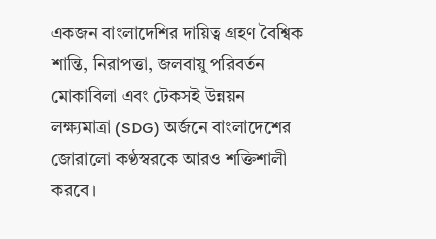একজন বাংলাদেশির দায়িত্ব গ্রহণ বৈশ্বিক শান্তি, নিরাপত্তা, জলবায়ু পরিবর্তন মোকাবিলা এবং টেকসই উন্নয়ন লক্ষ্যমাত্রা (SDG) অর্জনে বাংলাদেশের জোরালো কণ্ঠস্বরকে আরও শক্তিশালী করবে।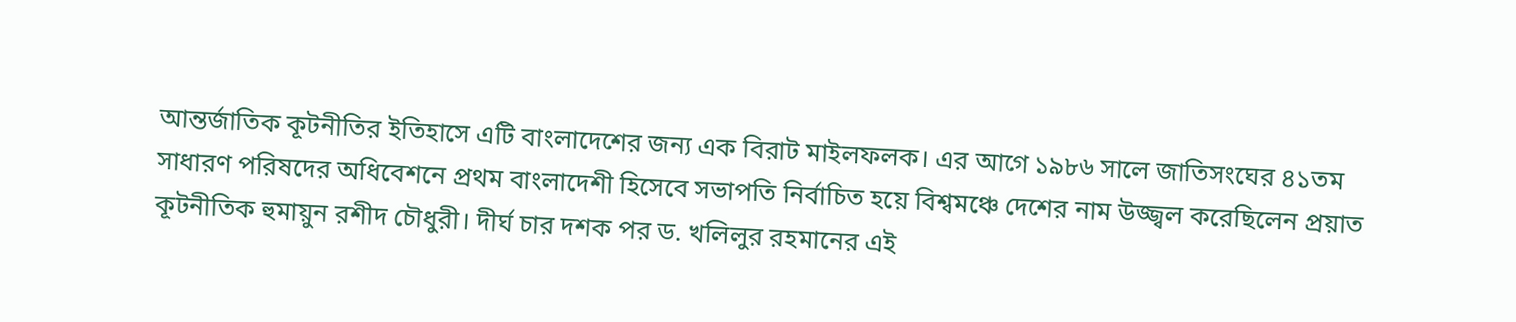আন্তর্জাতিক কূটনীতির ইতিহাসে এটি বাংলাদেশের জন্য এক বিরাট মাইলফলক। এর আগে ১৯৮৬ সালে জাতিসংঘের ৪১তম সাধারণ পরিষদের অধিবেশনে প্রথম বাংলাদেশী হিসেবে সভাপতি নির্বাচিত হয়ে বিশ্বমঞ্চে দেশের নাম উজ্জ্বল করেছিলেন প্রয়াত কূটনীতিক হুমায়ুন রশীদ চৌধুরী। দীর্ঘ চার দশক পর ড. খলিলুর রহমানের এই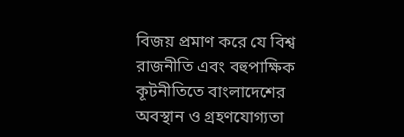বিজয় প্রমাণ করে যে বিশ্ব রাজনীতি এবং বহুপাক্ষিক কূটনীতিতে বাংলাদেশের অবস্থান ও গ্রহণযোগ্যতা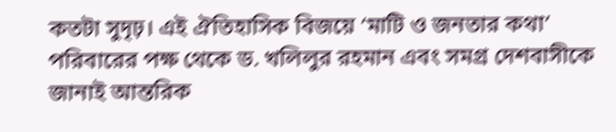কতটা সুদৃঢ়। এই ঐতিহাসিক বিজয়ে ‘মাটি ও জনতার কথা’ পরিবারের পক্ষ থেকে ড. খলিলুর রহমান এবং সমগ্র দেশবাসীকে জানাই আন্তরিক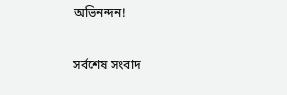অভিনন্দন!


সর্বশেষ সংবাদ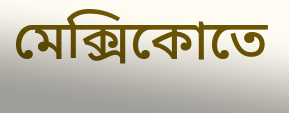মেক্সিকোতে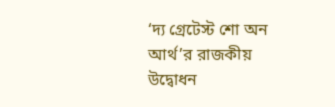‘দ্য গ্রেটেস্ট শো অন আর্থ’র রাজকীয় উদ্বোধন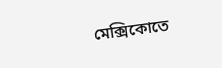মেক্সিকোতে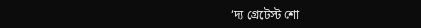‘দ্য গ্রেটেস্ট শো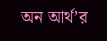অন আর্থ’র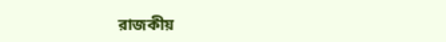রাজকীয়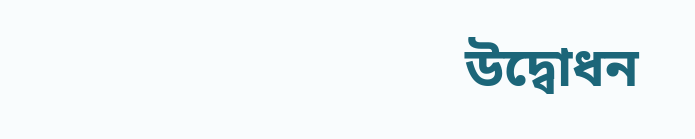উদ্বোধন